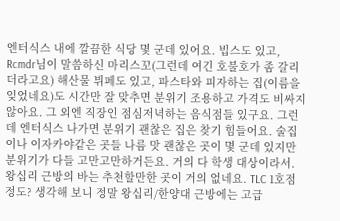엔터식스 내에 깔끔한 식당 몇 군데 있어요. 빕스도 있고, Rcmdr님이 말씀하신 마리스꼬(그런데 여긴 호불호가 좀 갈리더라고요) 해산물 뷔페도 있고, 파스타와 피자하는 집(이름을 잊었네요)도 시간만 잘 맞추면 분위기 조용하고 가격도 비싸지 않아요. 그 외엔 직장인 점심저녁하는 음식점들 있구요. 그런데 엔터식스 나가면 분위기 괜찮은 집은 찾기 힘들어요. 술집이나 이자카야같은 곳들 나름 맛 괜찮은 곳이 몇 군데 있지만 분위기가 다들 고만고만하거든요. 거의 다 학생 대상이라서. 왕십리 근방의 바는 추천할만한 곳이 거의 없네요. TLC 1호점 정도? 생각해 보니 정말 왕십리/한양대 근방에는 고급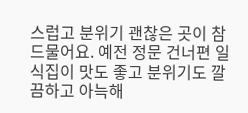스럽고 분위기 괜찮은 곳이 참 드물어요. 예전 정문 건너편 일식집이 맛도 좋고 분위기도 깔끔하고 아늑해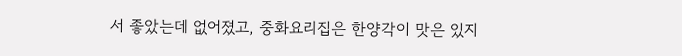서 좋았는데 없어졌고, 중화요리집은 한양각이 맛은 있지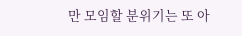만 모임할 분위기는 또 아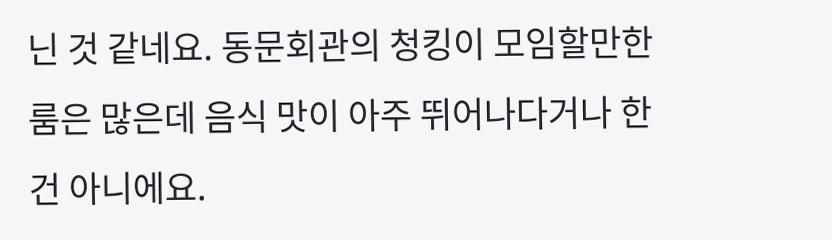닌 것 같네요. 동문회관의 청킹이 모임할만한 룸은 많은데 음식 맛이 아주 뛰어나다거나 한 건 아니에요.